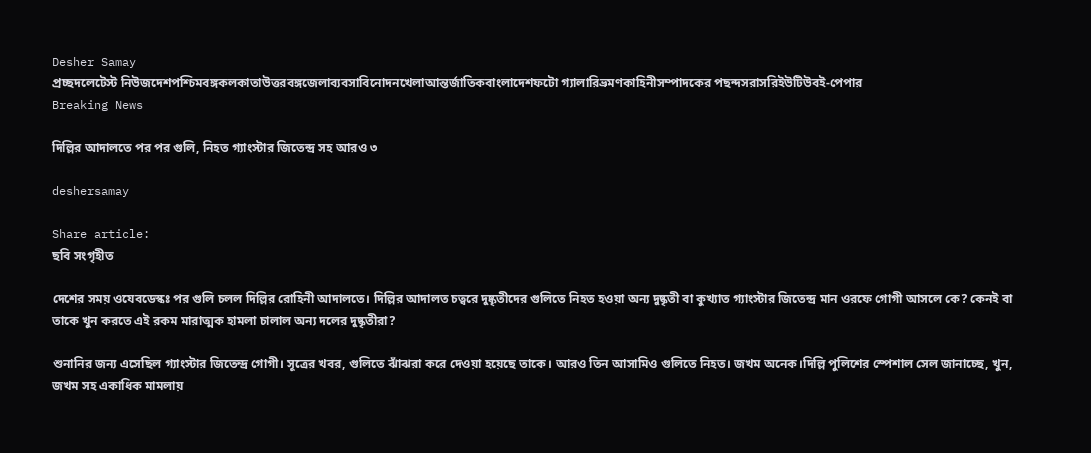Desher Samay
প্রচ্ছদলেটেস্ট নিউজদেশপশ্চিমবঙ্গকলকাতাউত্তরবঙ্গজেলাব্যবসাবিনোদনখেলাআন্তর্জাতিকবাংলাদেশফটো গ্যালারিভ্রমণকাহিনীসম্পাদকের পছন্দসরাসরিইউটিউবই-পেপার
Breaking News

দিল্লির আদালতে পর পর গুলি, নিহত গ্যাংস্টার জিতেন্দ্র সহ আরও ৩

deshersamay

Share article:
ছবি সংগৃহীত

দেশের সময় ওযেবডেস্কঃ পর গুলি চলল দিল্লির রোহিনী আদালতে। দিল্লির আদালত চত্বরে দুষ্কৃতীদের গুলিতে নিহত হওয়া অন্য দুষ্কৃতী বা কুখ্যাত গ্যাংস্টার জিতেন্দ্র মান ওরফে গোগী আসলে কে? কেনই বা তাকে খুন করতে এই রকম মারাত্মক হামলা চালাল অন্য দলের দুষ্কৃতীরা?

শুনানির জন্য এসেছিল গ্যাংস্টার জিতেন্দ্র গোগী। সূত্রের খবর, গুলিতে ঝাঁঝরা করে দেওয়া হয়েছে তাকে। আরও তিন আসামিও গুলিতে নিহত। জখম অনেক।দিল্লি পুলিশের স্পেশাল সেল জানাচ্ছে, খুন, জখম সহ একাধিক মামলায়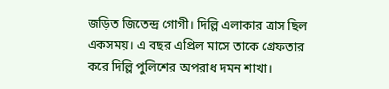জড়িত জিতেন্দ্র গোগী। দিল্লি এলাকার ত্রাস ছিল একসময়। এ বছর এপ্রিল মাসে তাকে গ্রেফতার করে দিল্লি পুলিশের অপরাধ দমন শাখা।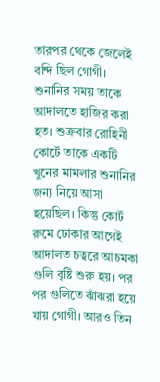তারপর থেকে জেলেই বন্দি ছিল গোগী। শুনানির সময় তাকে আদালতে হাজির করা হত। শুক্রবার রোহিনী কোর্টে তাকে একটি খুনের মামলার শুনানির জন্য নিয়ে আসা হয়েছিল। কিন্তু কোর্ট রুমে ঢোকার আগেই আদালত চত্বরে আচমকা গুলি বৃষ্টি শুরু হয়। পর পর গুলিতে ঝাঁঝরা হয়ে যায় গোগী। আরও তিন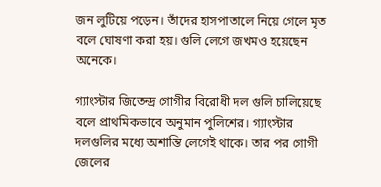জন লুটিয়ে পড়েন। তাঁদের হাসপাতালে নিয়ে গেলে মৃত বলে ঘোষণা করা হয়। গুলি লেগে জখমও হয়েছেন অনেকে।

গ্যাংস্টার জিতেন্দ্র গোগীর বিরোধী দল গুলি চালিয়েছে বলে প্রাথমিকভাবে অনুমান পুলিশের। গ্যাংস্টার দলগুলির মধ্যে অশান্তি লেগেই থাকে। তার পর গোগী জেলের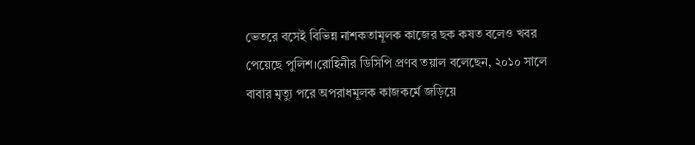ভেতরে বসেই বিভিন্ন নাশকতামূলক কাজের ছক কষত বলেও খবর পেয়েছে পুলিশ।রোহিনীর ডিসিপি প্রণব তয়াল বলেছেন, ২০১০ সালে বাবার মৃত্যু পরে অপরাধমূলক কাজকর্মে জড়িয়ে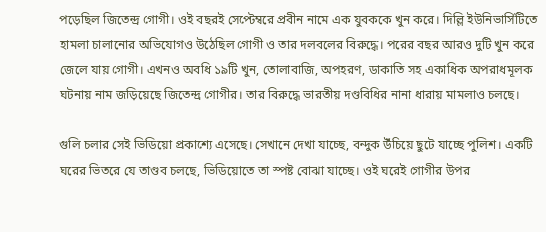পড়েছিল জিতেন্দ্র গোগী। ওই বছরই সেপ্টেম্বরে প্রবীন নামে এক যুবককে খুন করে। দিল্লি ইউনিভার্সিটিতে হামলা চালানোর অভিযোগও উঠেছিল গোগী ও তার দলবলের বিরুদ্ধে। পরের বছর আরও দুটি খুন করে জেলে যায় গোগী। এখনও অবধি ১৯টি খুন, তোলাবাজি, অপহরণ, ডাকাতি সহ একাধিক অপরাধমূলক ঘটনায় নাম জড়িয়েছে জিতেন্দ্র গোগীর। তার বিরুদ্ধে ভারতীয় দণ্ডবিধির নানা ধারায় মামলাও চলছে।

গুলি চলার সেই ভিডিয়ো প্রকাশ্যে এসেছে। সেখানে দেখা যাচ্ছে, বন্দুক উঁচিয়ে ছুটে যাচ্ছে পুলিশ। একটি ঘরের ভিতরে যে তাণ্ডব চলছে, ভিডিয়োতে তা স্পষ্ট বোঝা যাচ্ছে। ওই ঘরেই গোগীর উপর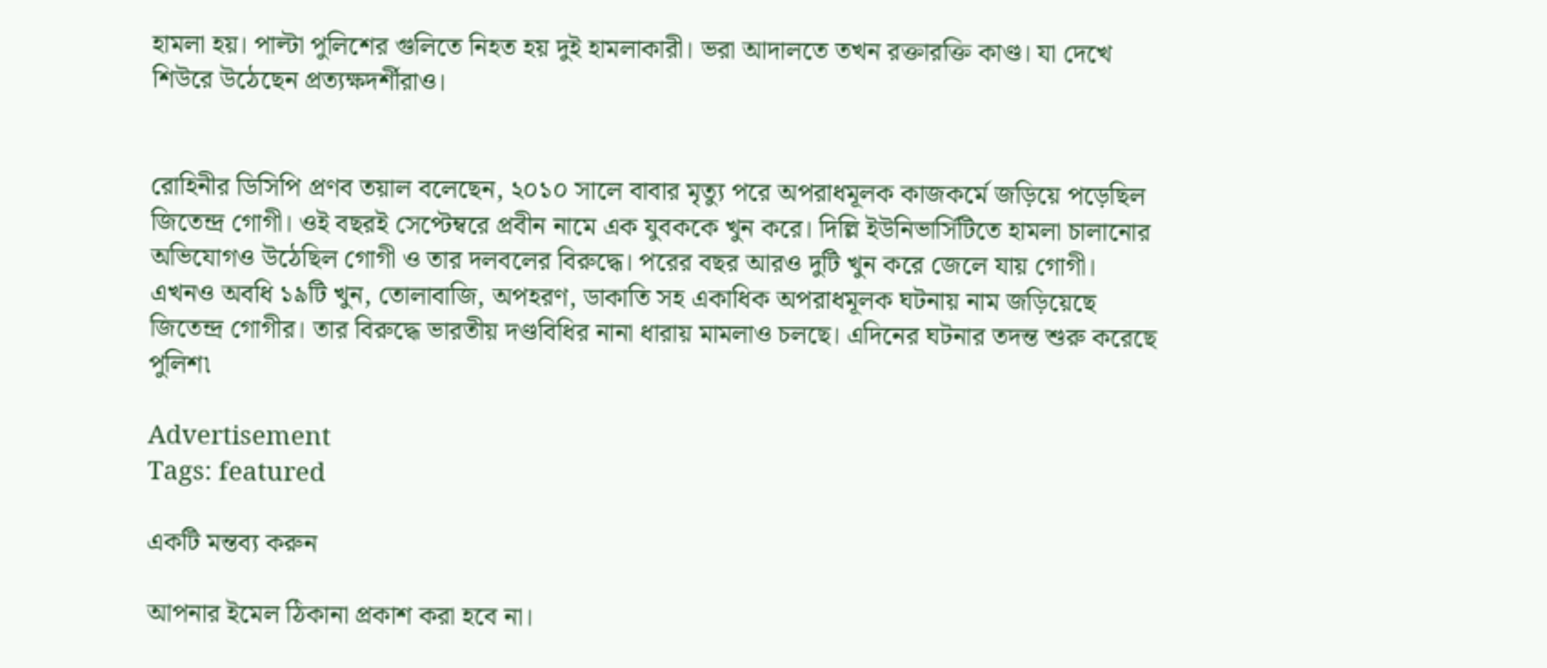হামলা হয়। পাল্টা পুলিশের গুলিতে নিহত হয় দুই হামলাকারী। ভরা আদালতে তখন রক্তারক্তি কাণ্ড। যা দেখে শিউরে উঠেছেন প্রত্যক্ষদর্শীরাও।


রোহিনীর ডিসিপি প্রণব তয়াল বলেছেন, ২০১০ সালে বাবার মৃত্যু পরে অপরাধমূলক কাজকর্মে জড়িয়ে পড়েছিল জিতেন্দ্র গোগী। ওই বছরই সেপ্টেম্বরে প্রবীন নামে এক যুবককে খুন করে। দিল্লি ইউনিভার্সিটিতে হামলা চালানোর অভিযোগও উঠেছিল গোগী ও তার দলবলের বিরুদ্ধে। পরের বছর আরও দুটি খুন করে জেলে যায় গোগী। এখনও অবধি ১৯টি খুন, তোলাবাজি, অপহরণ, ডাকাতি সহ একাধিক অপরাধমূলক ঘটনায় নাম জড়িয়েছে জিতেন্দ্র গোগীর। তার বিরুদ্ধে ভারতীয় দণ্ডবিধির নানা ধারায় মামলাও চলছে। এদিনের ঘটনার তদন্ত শুরু করেছে পুলিশ৷

Advertisement
Tags: featured

একটি মন্তব্য করুন

আপনার ইমেল ঠিকানা প্রকাশ করা হবে না।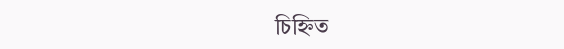চিহ্নিত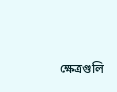ক্ষেত্রগুলি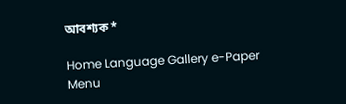আবশ্যক *

Home Language Gallery e-Paper
Menu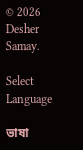© 2026 Desher Samay.

Select Language

ভাষা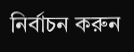নির্বাচন করুন